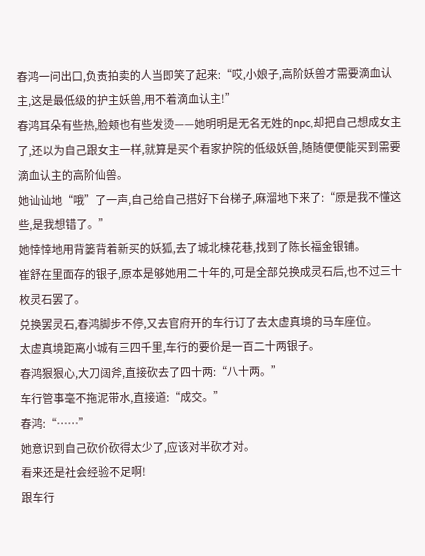春鸿一问出口,负责拍卖的人当即笑了起来:“哎,小娘子,高阶妖兽才需要滴血认主,这是最低级的护主妖兽,用不着滴血认主!”
春鸿耳朵有些热,脸颊也有些发烫——她明明是无名无姓的npc,却把自己想成女主了,还以为自己跟女主一样,就算是买个看家护院的低级妖兽,随随便便能买到需要滴血认主的高阶仙兽。
她讪讪地“哦”了一声,自己给自己搭好下台梯子,麻溜地下来了:“原是我不懂这些,是我想错了。”
她悻悻地用背篓背着新买的妖狐,去了城北楝花巷,找到了陈长福金银铺。
崔舒在里面存的银子,原本是够她用二十年的,可是全部兑换成灵石后,也不过三十枚灵石罢了。
兑换罢灵石,春鸿脚步不停,又去官府开的车行订了去太虚真境的马车座位。
太虚真境距离小城有三四千里,车行的要价是一百二十两银子。
春鸿狠狠心,大刀阔斧,直接砍去了四十两:“八十两。”
车行管事毫不拖泥带水,直接道:“成交。”
春鸿:“……”
她意识到自己砍价砍得太少了,应该对半砍才对。
看来还是社会经验不足啊!
跟车行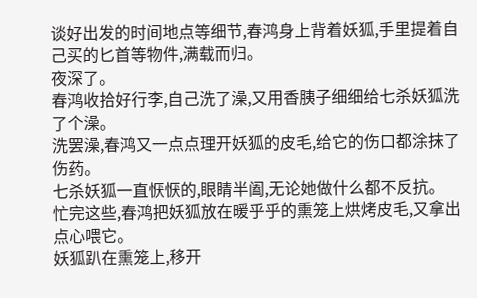谈好出发的时间地点等细节,春鸿身上背着妖狐,手里提着自己买的匕首等物件,满载而归。
夜深了。
春鸿收拾好行李,自己洗了澡,又用香胰子细细给七杀妖狐洗了个澡。
洗罢澡,春鸿又一点点理开妖狐的皮毛,给它的伤口都涂抹了伤药。
七杀妖狐一直恹恹的,眼睛半阖,无论她做什么都不反抗。
忙完这些,春鸿把妖狐放在暖乎乎的熏笼上烘烤皮毛,又拿出点心喂它。
妖狐趴在熏笼上,移开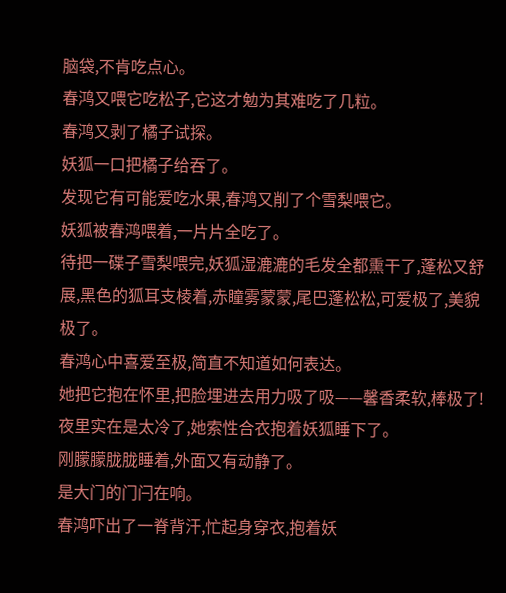脑袋,不肯吃点心。
春鸿又喂它吃松子,它这才勉为其难吃了几粒。
春鸿又剥了橘子试探。
妖狐一口把橘子给吞了。
发现它有可能爱吃水果,春鸿又削了个雪梨喂它。
妖狐被春鸿喂着,一片片全吃了。
待把一碟子雪梨喂完,妖狐湿漉漉的毛发全都熏干了,蓬松又舒展,黑色的狐耳支棱着,赤瞳雾蒙蒙,尾巴蓬松松,可爱极了,美貌极了。
春鸿心中喜爱至极,简直不知道如何表达。
她把它抱在怀里,把脸埋进去用力吸了吸——馨香柔软,棒极了!
夜里实在是太冷了,她索性合衣抱着妖狐睡下了。
刚朦朦胧胧睡着,外面又有动静了。
是大门的门闩在响。
春鸿吓出了一脊背汗,忙起身穿衣,抱着妖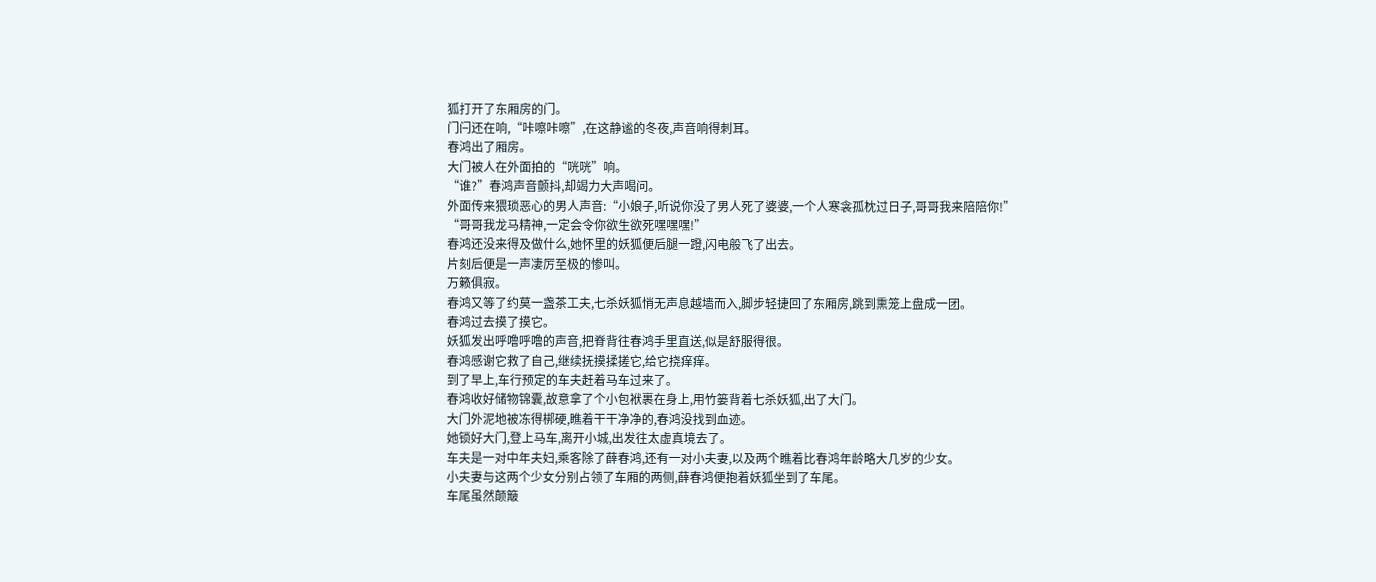狐打开了东厢房的门。
门闩还在响,“咔嚓咔嚓”,在这静谧的冬夜,声音响得刺耳。
春鸿出了厢房。
大门被人在外面拍的“咣咣”响。
“谁?”春鸿声音颤抖,却竭力大声喝问。
外面传来猥琐恶心的男人声音:“小娘子,听说你没了男人死了婆婆,一个人寒衾孤枕过日子,哥哥我来陪陪你!”
“哥哥我龙马精神,一定会令你欲生欲死嘿嘿嘿!”
春鸿还没来得及做什么,她怀里的妖狐便后腿一蹬,闪电般飞了出去。
片刻后便是一声凄厉至极的惨叫。
万籁俱寂。
春鸿又等了约莫一盏茶工夫,七杀妖狐悄无声息越墙而入,脚步轻捷回了东厢房,跳到熏笼上盘成一团。
春鸿过去摸了摸它。
妖狐发出呼噜呼噜的声音,把脊背往春鸿手里直送,似是舒服得很。
春鸿感谢它救了自己,继续抚摸揉搓它,给它挠痒痒。
到了早上,车行预定的车夫赶着马车过来了。
春鸿收好储物锦囊,故意拿了个小包袱裹在身上,用竹篓背着七杀妖狐,出了大门。
大门外泥地被冻得梆硬,瞧着干干净净的,春鸿没找到血迹。
她锁好大门,登上马车,离开小城,出发往太虚真境去了。
车夫是一对中年夫妇,乘客除了薛春鸿,还有一对小夫妻,以及两个瞧着比春鸿年龄略大几岁的少女。
小夫妻与这两个少女分别占领了车厢的两侧,薛春鸿便抱着妖狐坐到了车尾。
车尾虽然颠簸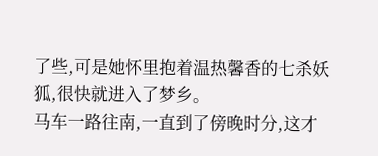了些,可是她怀里抱着温热馨香的七杀妖狐,很快就进入了梦乡。
马车一路往南,一直到了傍晚时分,这才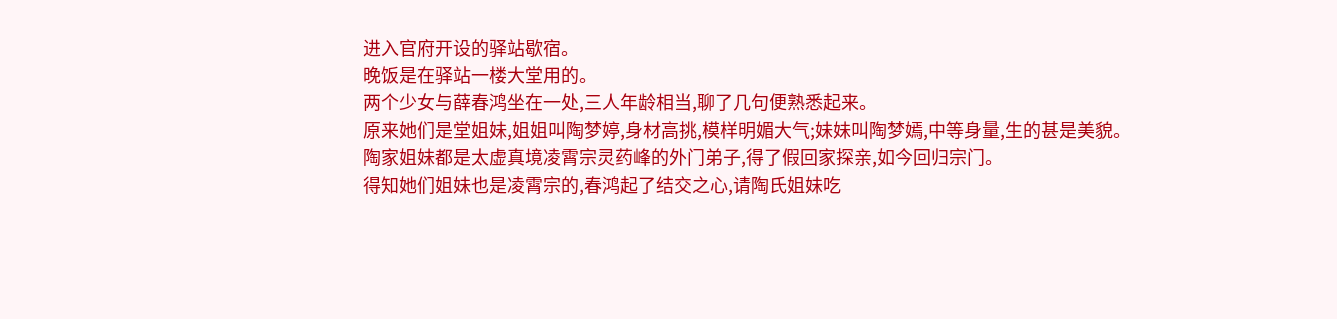进入官府开设的驿站歇宿。
晚饭是在驿站一楼大堂用的。
两个少女与薛春鸿坐在一处,三人年龄相当,聊了几句便熟悉起来。
原来她们是堂姐妹,姐姐叫陶梦婷,身材高挑,模样明媚大气;妹妹叫陶梦嫣,中等身量,生的甚是美貌。
陶家姐妹都是太虚真境凌霄宗灵药峰的外门弟子,得了假回家探亲,如今回归宗门。
得知她们姐妹也是凌霄宗的,春鸿起了结交之心,请陶氏姐妹吃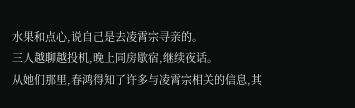水果和点心,说自己是去凌霄宗寻亲的。
三人越聊越投机,晚上同房歇宿,继续夜话。
从她们那里,春鸿得知了许多与凌霄宗相关的信息,其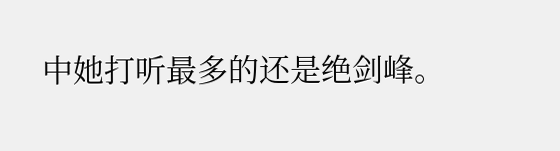中她打听最多的还是绝剑峰。